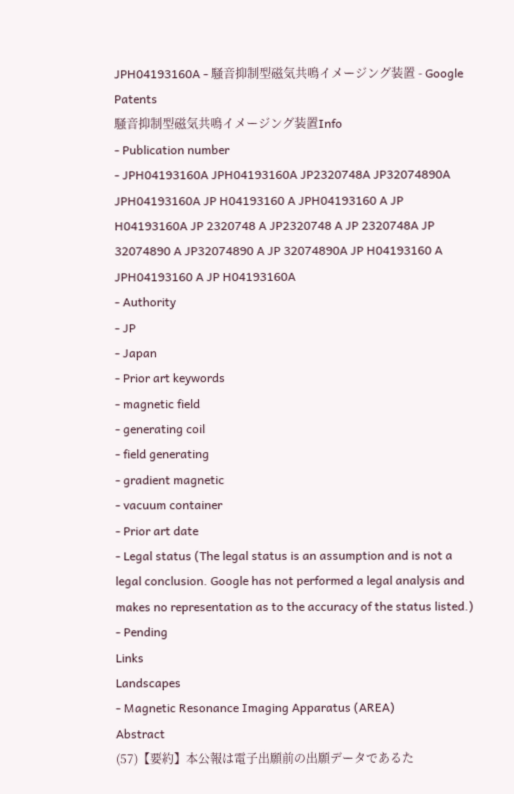JPH04193160A - 騒音抑制型磁気共鳴イメージング装置 - Google Patents
騒音抑制型磁気共鳴イメージング装置Info
- Publication number
- JPH04193160A JPH04193160A JP2320748A JP32074890A JPH04193160A JP H04193160 A JPH04193160 A JP H04193160A JP 2320748 A JP2320748 A JP 2320748A JP 32074890 A JP32074890 A JP 32074890A JP H04193160 A JPH04193160 A JP H04193160A
- Authority
- JP
- Japan
- Prior art keywords
- magnetic field
- generating coil
- field generating
- gradient magnetic
- vacuum container
- Prior art date
- Legal status (The legal status is an assumption and is not a legal conclusion. Google has not performed a legal analysis and makes no representation as to the accuracy of the status listed.)
- Pending
Links
Landscapes
- Magnetic Resonance Imaging Apparatus (AREA)
Abstract
(57)【要約】本公報は電子出願前の出願データであるた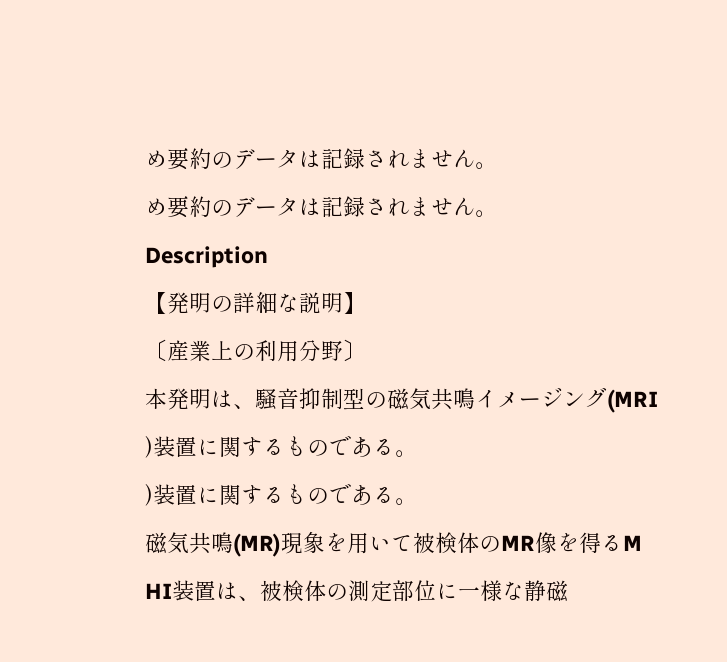め要約のデータは記録されません。
め要約のデータは記録されません。
Description
【発明の詳細な説明】
〔産業上の利用分野〕
本発明は、騒音抑制型の磁気共鳴イメージング(MRI
)装置に関するものである。
)装置に関するものである。
磁気共鳴(MR)現象を用いて被検体のMR像を得るM
HI装置は、被検体の測定部位に一様な静磁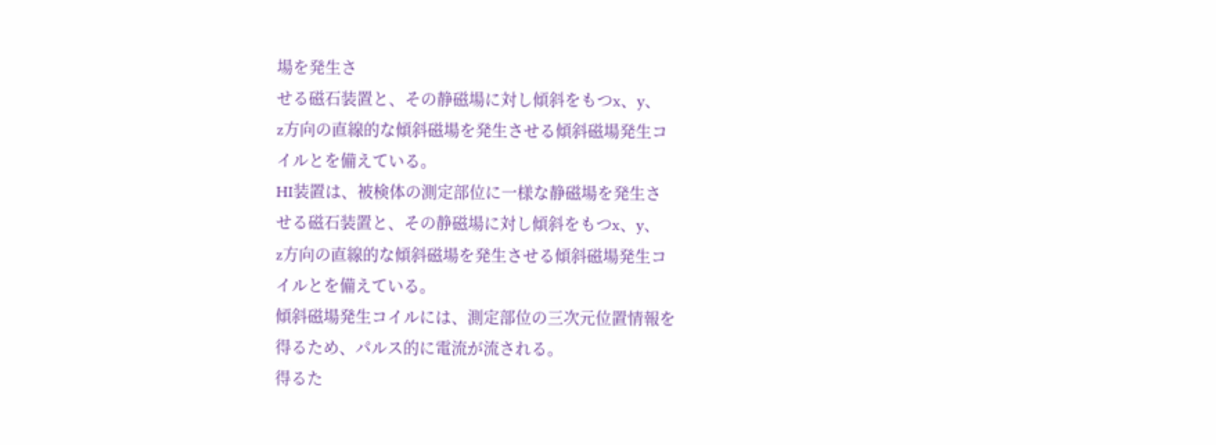場を発生さ
せる磁石装置と、その静磁場に対し傾斜をもつx、y、
z方向の直線的な傾斜磁場を発生させる傾斜磁場発生コ
イルとを備えている。
HI装置は、被検体の測定部位に一様な静磁場を発生さ
せる磁石装置と、その静磁場に対し傾斜をもつx、y、
z方向の直線的な傾斜磁場を発生させる傾斜磁場発生コ
イルとを備えている。
傾斜磁場発生コイルには、測定部位の三次元位置情報を
得るため、パルス的に電流が流される。
得るた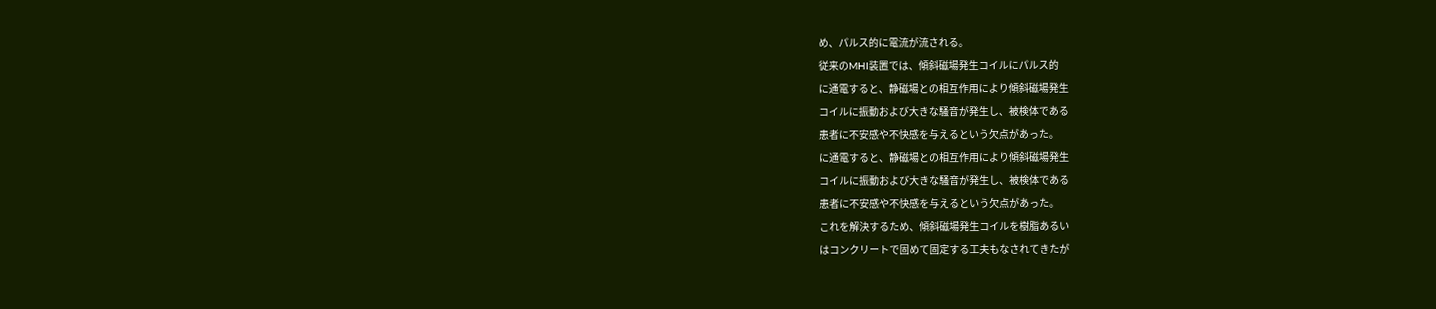め、パルス的に電流が流される。
従来のMHI装置では、傾斜磁場発生コイルにパルス的
に通電すると、静磁場との相互作用により傾斜磁場発生
コイルに振動および大きな騒音が発生し、被検体である
患者に不安感や不快感を与えるという欠点があった。
に通電すると、静磁場との相互作用により傾斜磁場発生
コイルに振動および大きな騒音が発生し、被検体である
患者に不安感や不快感を与えるという欠点があった。
これを解決するため、傾斜磁場発生コイルを樹脂あるい
はコンクリートで固めて固定する工夫もなされてきたが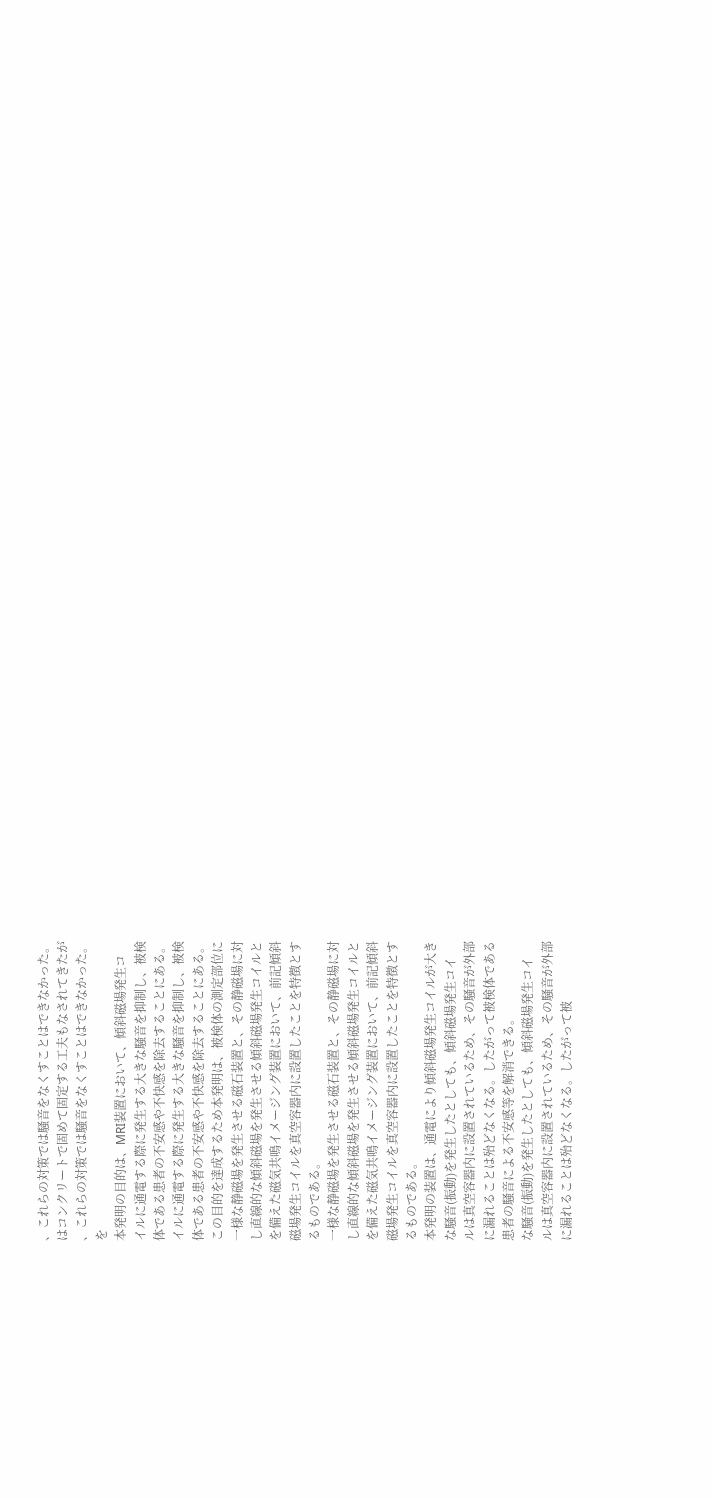、これらの対策では騒音をなくすことはできなかった。
はコンクリートで固めて固定する工夫もなされてきたが
、これらの対策では騒音をなくすことはできなかった。
を
本発明の目的は、MRI装置において、傾斜磁場発生コ
イルに通電する際に発生する大きな騒音を抑制し、被検
体である患者の不安感や不快感を除去することにある。
イルに通電する際に発生する大きな騒音を抑制し、被検
体である患者の不安感や不快感を除去することにある。
この目的を達成するため本発明は、被検体の測定部位に
一様な静磁場を発生させる磁石装置と、その静磁場に対
し直線的な傾斜磁場を発生させる傾斜磁場発生コイルと
を備えた磁気共鳴イメージング装置において、前記傾斜
磁場発生コイルを真空容器内に設置したことを特徴とす
るものである。
一様な静磁場を発生させる磁石装置と、その静磁場に対
し直線的な傾斜磁場を発生させる傾斜磁場発生コイルと
を備えた磁気共鳴イメージング装置において、前記傾斜
磁場発生コイルを真空容器内に設置したことを特徴とす
るものである。
本発明の装置は、通電により傾斜磁場発生コイルが大き
な騒音(振動)を発生したとしても、傾斜磁場発生コイ
ルは真空容器内に設置されているため、その騒音が外部
に漏れることは殆どなくなる。したがって被検体である
患者の騒音による不安感等を解消できる。
な騒音(振動)を発生したとしても、傾斜磁場発生コイ
ルは真空容器内に設置されているため、その騒音が外部
に漏れることは殆どなくなる。したがって被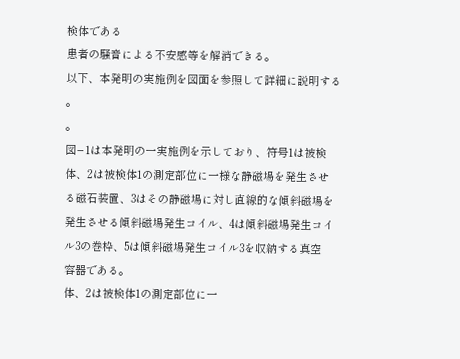検体である
患者の騒音による不安感等を解消できる。
以下、本発明の実施例を図面を参照して詳細に説明する
。
。
図−1は本発明の一実施例を示しており、符号1は被検
体、2は被検体1の測定部位に一様な静磁場を発生させ
る磁石装置、3はその静磁場に対し直線的な傾斜磁場を
発生させる傾斜磁場発生コイル、4は傾斜磁場発生コイ
ル3の巻枠、5は傾斜磁場発生コイル3を収納する真空
容器である。
体、2は被検体1の測定部位に一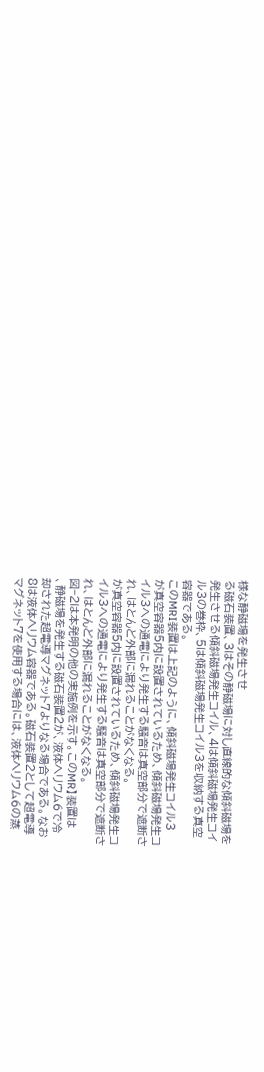様な静磁場を発生させ
る磁石装置、3はその静磁場に対し直線的な傾斜磁場を
発生させる傾斜磁場発生コイル、4は傾斜磁場発生コイ
ル3の巻枠、5は傾斜磁場発生コイル3を収納する真空
容器である。
このMRI装置は上記のように、傾斜磁場発生コイル3
が真空容器5内に設置されているため、傾斜磁場発生コ
イル3への通電により発生する騒音は真空部分で遮断さ
れ、はとんど外部に漏れることがなくなる。
が真空容器5内に設置されているため、傾斜磁場発生コ
イル3への通電により発生する騒音は真空部分で遮断さ
れ、はとんど外部に漏れることがなくなる。
図−2は本発明の他の実施例を示す。このMR】装置は
、静磁場を発生する磁石装置2が、液体ヘリウム6で冷
却された超電導マグネット7よりなる場合である。なお
8は液体ヘリウム容器である。磁石装置2として超電導
マグネット7を使用する場合には、液体ヘリウム6の蒸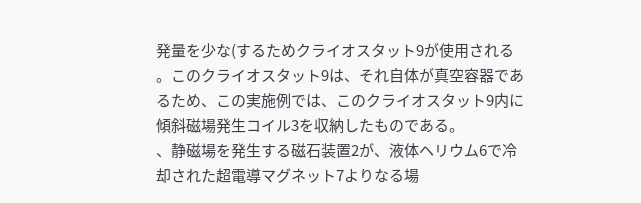発量を少な(するためクライオスタット9が使用される
。このクライオスタット9は、それ自体が真空容器であ
るため、この実施例では、このクライオスタット9内に
傾斜磁場発生コイル3を収納したものである。
、静磁場を発生する磁石装置2が、液体ヘリウム6で冷
却された超電導マグネット7よりなる場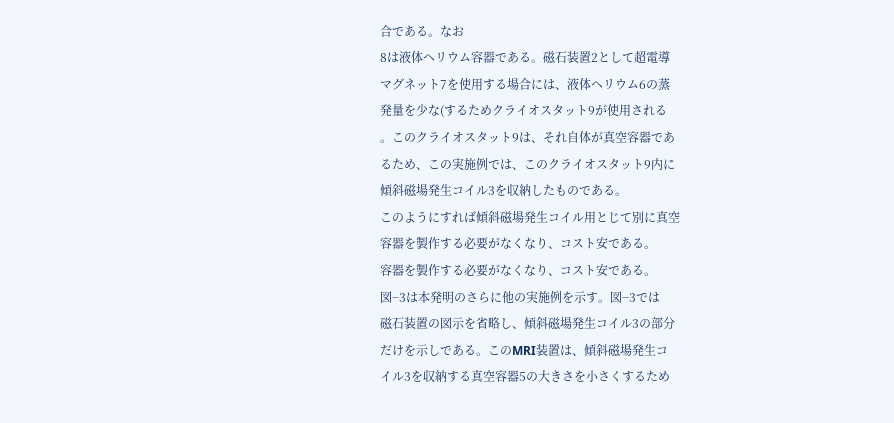合である。なお
8は液体ヘリウム容器である。磁石装置2として超電導
マグネット7を使用する場合には、液体ヘリウム6の蒸
発量を少な(するためクライオスタット9が使用される
。このクライオスタット9は、それ自体が真空容器であ
るため、この実施例では、このクライオスタット9内に
傾斜磁場発生コイル3を収納したものである。
このようにすれば傾斜磁場発生コイル用とじて別に真空
容器を製作する必要がなくなり、コスト安である。
容器を製作する必要がなくなり、コスト安である。
図−3は本発明のさらに他の実施例を示す。図−3では
磁石装置の図示を省略し、傾斜磁場発生コイル3の部分
だけを示しである。このMRI装置は、傾斜磁場発生コ
イル3を収納する真空容器5の大きさを小さくするため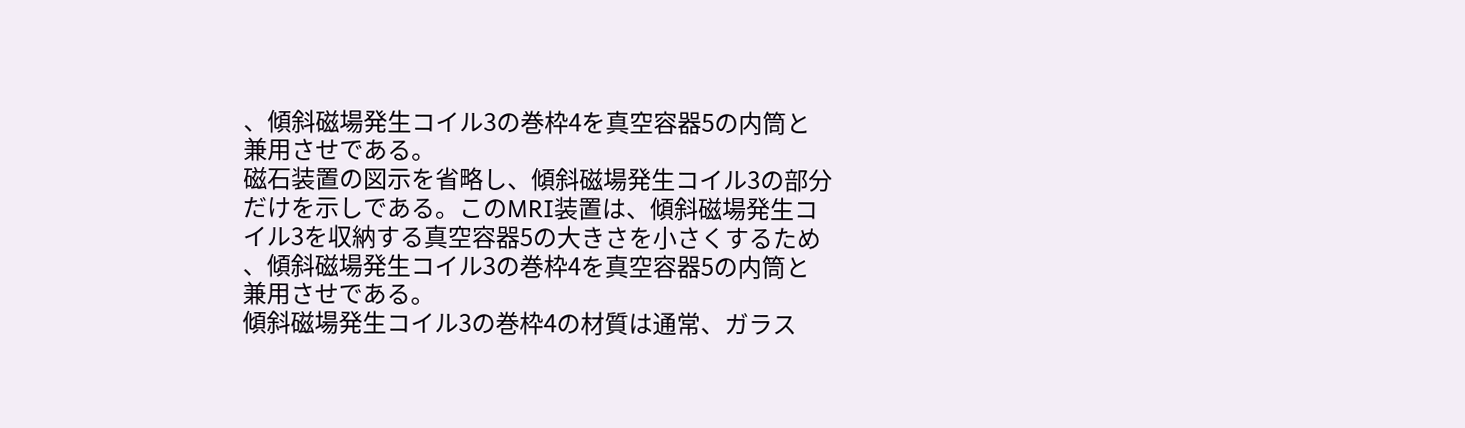、傾斜磁場発生コイル3の巻枠4を真空容器5の内筒と
兼用させである。
磁石装置の図示を省略し、傾斜磁場発生コイル3の部分
だけを示しである。このMRI装置は、傾斜磁場発生コ
イル3を収納する真空容器5の大きさを小さくするため
、傾斜磁場発生コイル3の巻枠4を真空容器5の内筒と
兼用させである。
傾斜磁場発生コイル3の巻枠4の材質は通常、ガラス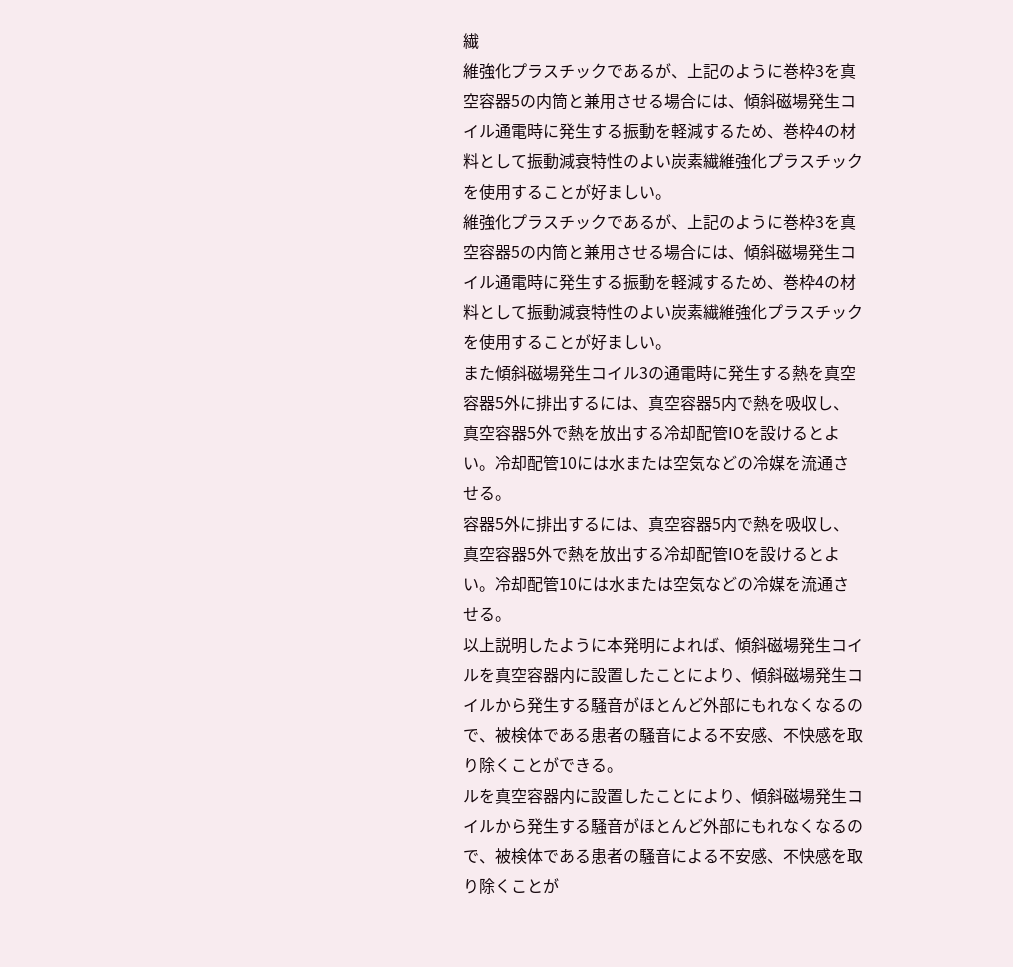繊
維強化プラスチックであるが、上記のように巻枠3を真
空容器5の内筒と兼用させる場合には、傾斜磁場発生コ
イル通電時に発生する振動を軽減するため、巻枠4の材
料として振動減衰特性のよい炭素繊維強化プラスチック
を使用することが好ましい。
維強化プラスチックであるが、上記のように巻枠3を真
空容器5の内筒と兼用させる場合には、傾斜磁場発生コ
イル通電時に発生する振動を軽減するため、巻枠4の材
料として振動減衰特性のよい炭素繊維強化プラスチック
を使用することが好ましい。
また傾斜磁場発生コイル3の通電時に発生する熱を真空
容器5外に排出するには、真空容器5内で熱を吸収し、
真空容器5外で熱を放出する冷却配管IOを設けるとよ
い。冷却配管10には水または空気などの冷媒を流通さ
せる。
容器5外に排出するには、真空容器5内で熱を吸収し、
真空容器5外で熱を放出する冷却配管IOを設けるとよ
い。冷却配管10には水または空気などの冷媒を流通さ
せる。
以上説明したように本発明によれば、傾斜磁場発生コイ
ルを真空容器内に設置したことにより、傾斜磁場発生コ
イルから発生する騒音がほとんど外部にもれなくなるの
で、被検体である患者の騒音による不安感、不快感を取
り除くことができる。
ルを真空容器内に設置したことにより、傾斜磁場発生コ
イルから発生する騒音がほとんど外部にもれなくなるの
で、被検体である患者の騒音による不安感、不快感を取
り除くことが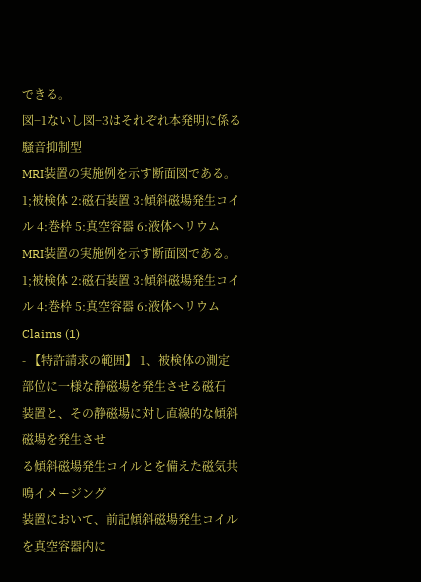できる。
図−1ないし図−3はそれぞれ本発明に係る騒音抑制型
MRI装置の実施例を示す断面図である。 1;被検体 2:磁石装置 3:傾斜磁場発生コイル 4:巻枠 5:真空容器 6:液体ヘリウム
MRI装置の実施例を示す断面図である。 1;被検体 2:磁石装置 3:傾斜磁場発生コイル 4:巻枠 5:真空容器 6:液体ヘリウム
Claims (1)
- 【特許請求の範囲】 1、被検体の測定部位に一様な静磁場を発生させる磁石
装置と、その静磁場に対し直線的な傾斜磁場を発生させ
る傾斜磁場発生コイルとを備えた磁気共鳴イメージング
装置において、前記傾斜磁場発生コイルを真空容器内に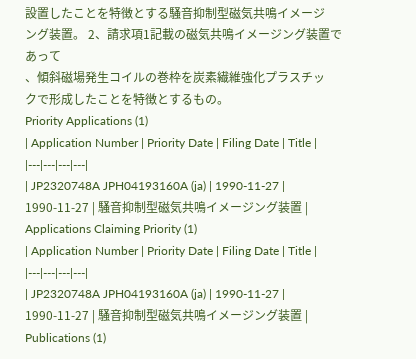設置したことを特徴とする騒音抑制型磁気共鳴イメージ
ング装置。 2、請求項1記載の磁気共鳴イメージング装置であって
、傾斜磁場発生コイルの巻枠を炭素繊維強化プラスチッ
クで形成したことを特徴とするもの。
Priority Applications (1)
| Application Number | Priority Date | Filing Date | Title |
|---|---|---|---|
| JP2320748A JPH04193160A (ja) | 1990-11-27 | 1990-11-27 | 騒音抑制型磁気共鳴イメージング装置 |
Applications Claiming Priority (1)
| Application Number | Priority Date | Filing Date | Title |
|---|---|---|---|
| JP2320748A JPH04193160A (ja) | 1990-11-27 | 1990-11-27 | 騒音抑制型磁気共鳴イメージング装置 |
Publications (1)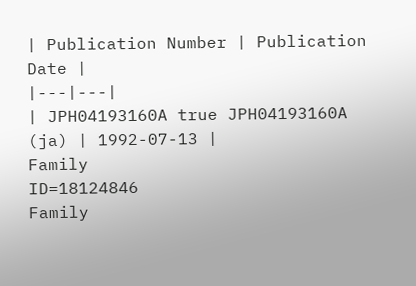| Publication Number | Publication Date |
|---|---|
| JPH04193160A true JPH04193160A (ja) | 1992-07-13 |
Family
ID=18124846
Family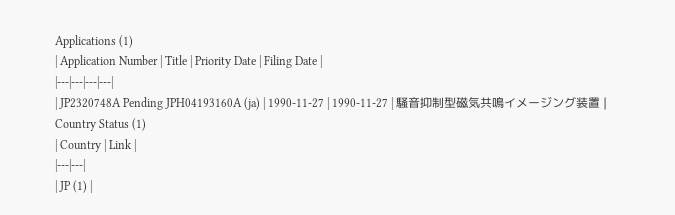Applications (1)
| Application Number | Title | Priority Date | Filing Date |
|---|---|---|---|
| JP2320748A Pending JPH04193160A (ja) | 1990-11-27 | 1990-11-27 | 騒音抑制型磁気共鳴イメージング装置 |
Country Status (1)
| Country | Link |
|---|---|
| JP (1) |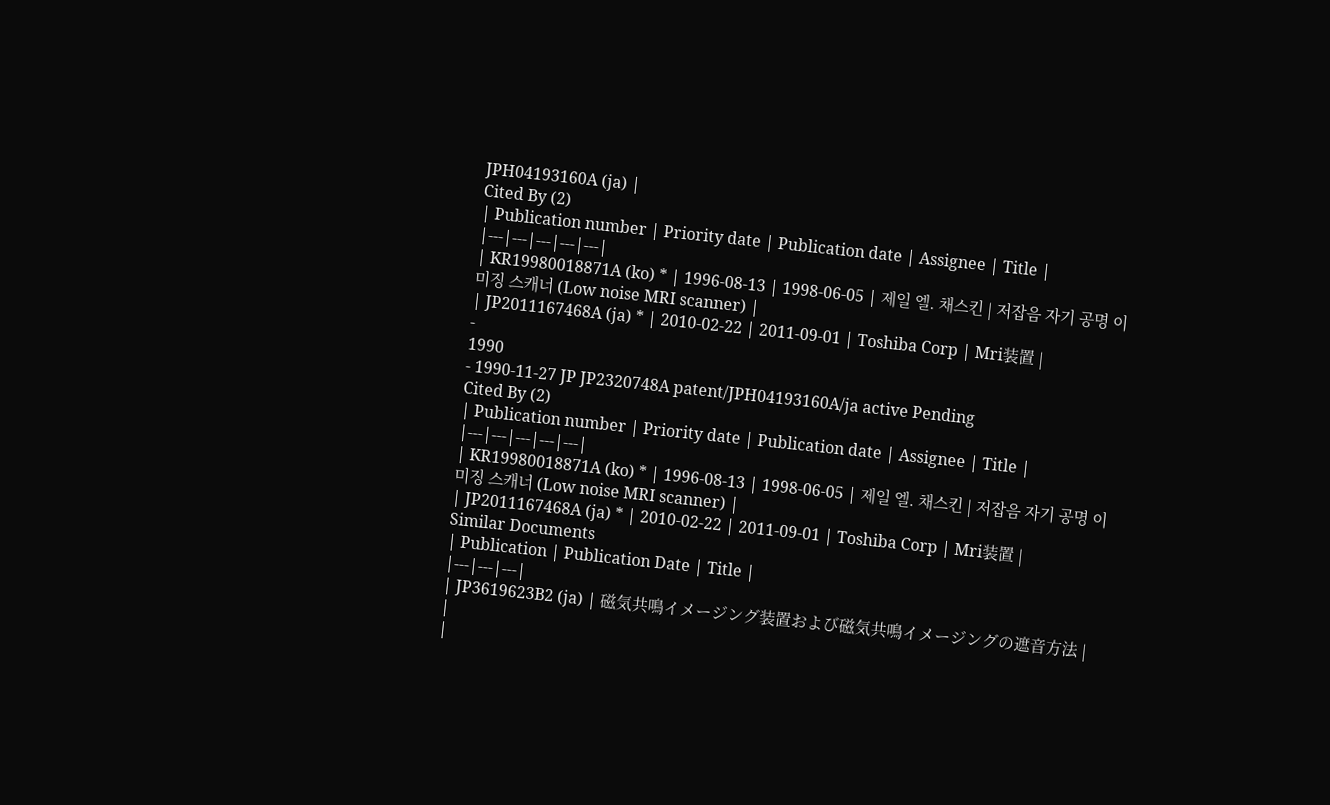JPH04193160A (ja) |
Cited By (2)
| Publication number | Priority date | Publication date | Assignee | Title |
|---|---|---|---|---|
| KR19980018871A (ko) * | 1996-08-13 | 1998-06-05 | 제일 엘. 채스킨 | 저잡음 자기 공명 이미징 스캐너 (Low noise MRI scanner) |
| JP2011167468A (ja) * | 2010-02-22 | 2011-09-01 | Toshiba Corp | Mri装置 |
-
1990
- 1990-11-27 JP JP2320748A patent/JPH04193160A/ja active Pending
Cited By (2)
| Publication number | Priority date | Publication date | Assignee | Title |
|---|---|---|---|---|
| KR19980018871A (ko) * | 1996-08-13 | 1998-06-05 | 제일 엘. 채스킨 | 저잡음 자기 공명 이미징 스캐너 (Low noise MRI scanner) |
| JP2011167468A (ja) * | 2010-02-22 | 2011-09-01 | Toshiba Corp | Mri装置 |
Similar Documents
| Publication | Publication Date | Title |
|---|---|---|
| JP3619623B2 (ja) | 磁気共鳴イメージング装置および磁気共鳴イメージングの遮音方法 | |
|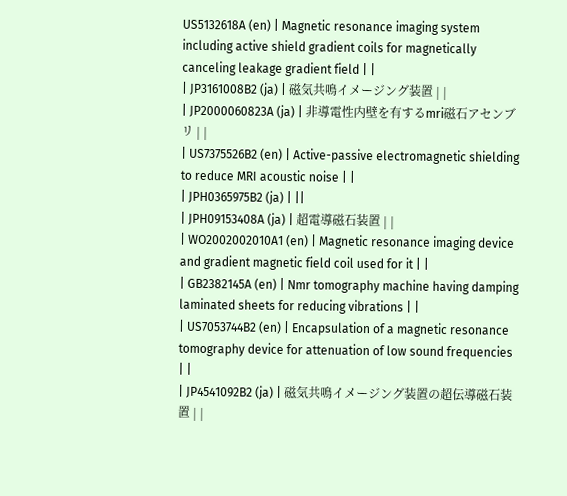US5132618A (en) | Magnetic resonance imaging system including active shield gradient coils for magnetically canceling leakage gradient field | |
| JP3161008B2 (ja) | 磁気共鳴イメージング装置 | |
| JP2000060823A (ja) | 非導電性内壁を有するmri磁石アセンブリ | |
| US7375526B2 (en) | Active-passive electromagnetic shielding to reduce MRI acoustic noise | |
| JPH0365975B2 (ja) | ||
| JPH09153408A (ja) | 超電導磁石装置 | |
| WO2002002010A1 (en) | Magnetic resonance imaging device and gradient magnetic field coil used for it | |
| GB2382145A (en) | Nmr tomography machine having damping laminated sheets for reducing vibrations | |
| US7053744B2 (en) | Encapsulation of a magnetic resonance tomography device for attenuation of low sound frequencies | |
| JP4541092B2 (ja) | 磁気共鳴イメージング装置の超伝導磁石装置 | |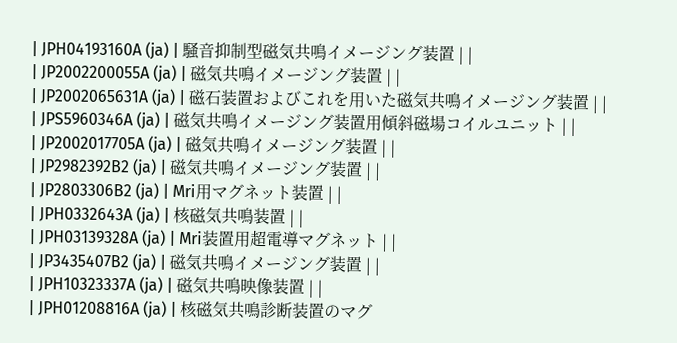| JPH04193160A (ja) | 騒音抑制型磁気共鳴イメージング装置 | |
| JP2002200055A (ja) | 磁気共鳴イメージング装置 | |
| JP2002065631A (ja) | 磁石装置およびこれを用いた磁気共鳴イメージング装置 | |
| JPS5960346A (ja) | 磁気共鳴イメージング装置用傾斜磁場コイルユニット | |
| JP2002017705A (ja) | 磁気共鳴イメージング装置 | |
| JP2982392B2 (ja) | 磁気共鳴イメージング装置 | |
| JP2803306B2 (ja) | Mri用マグネット装置 | |
| JPH0332643A (ja) | 核磁気共鳴装置 | |
| JPH03139328A (ja) | Mri装置用超電導マグネット | |
| JP3435407B2 (ja) | 磁気共鳴イメージング装置 | |
| JPH10323337A (ja) | 磁気共鳴映像装置 | |
| JPH01208816A (ja) | 核磁気共鳴診断装置のマグ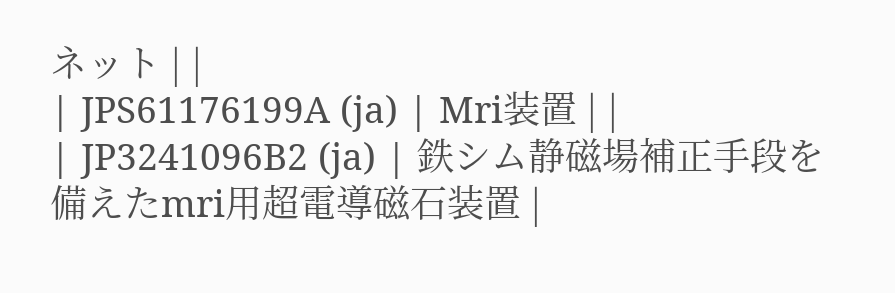ネット | |
| JPS61176199A (ja) | Mri装置 | |
| JP3241096B2 (ja) | 鉄シム静磁場補正手段を備えたmri用超電導磁石装置 |